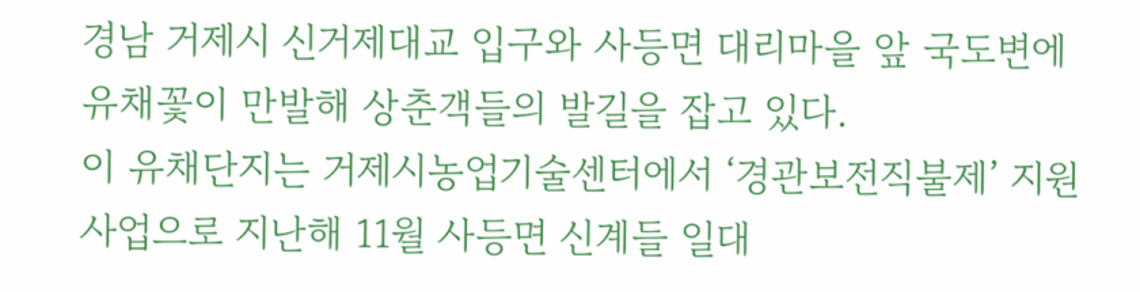경남 거제시 신거제대교 입구와 사등면 대리마을 앞 국도변에 유채꽃이 만발해 상춘객들의 발길을 잡고 있다.
이 유채단지는 거제시농업기술센터에서 ‘경관보전직불제’ 지원사업으로 지난해 11월 사등면 신계들 일대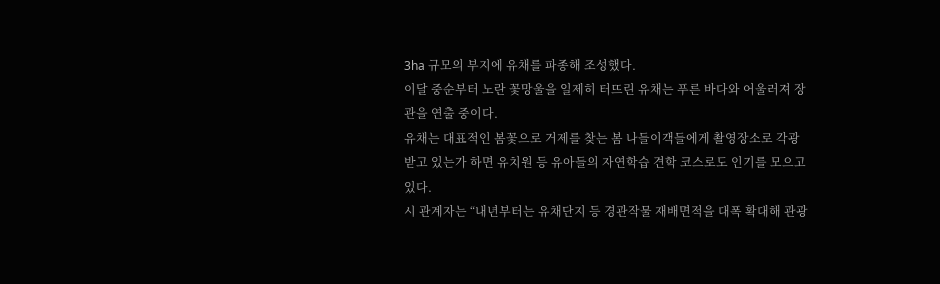3ha 규모의 부지에 유채를 파종해 조성했다.
이달 중순부터 노란 꽃망울을 일제히 터뜨린 유채는 푸른 바다와 어울러져 장관을 연출 중이다.
유채는 대표적인 봄꽃으로 거제를 찾는 봄 나들이객들에게 촬영장소로 각광받고 있는가 하면 유치원 등 유아들의 자연학습 견학 코스로도 인기를 모으고 있다.
시 관계자는 “내년부터는 유채단지 등 경관작물 재배면적을 대폭 확대해 관광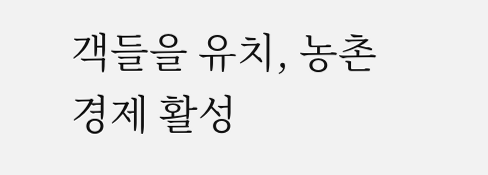객들을 유치, 농촌경제 활성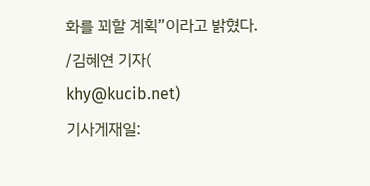화를 꾀할 계획”이라고 밝혔다.
/김혜연 기자(
khy@kucib.net)
기사게재일: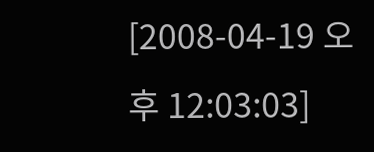[2008-04-19 오후 12:03:03]